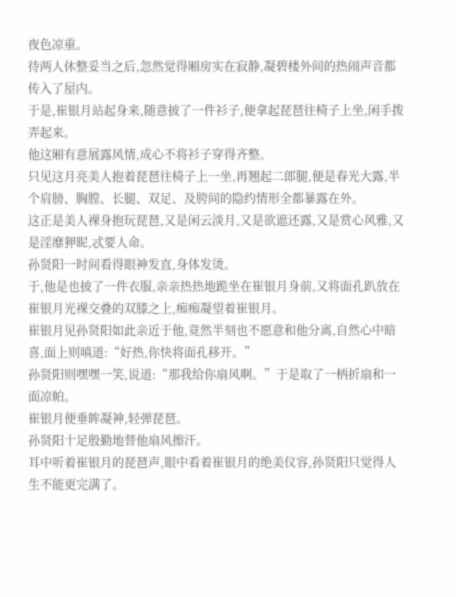夜色凉重。
待两人休整妥当之后,忽然觉得厢房实在寂静,凝碧楼外间的热闹声音都传入了屋内。
于是,崔银月站起身来,随意披了一件衫子,便拿起琵琶往椅子上坐,闲手拨弄起来。
他这厢有意展露风情,成心不将衫子穿得齐整。
只见这月亮美人抱着琵琶往椅子上一坐,再翘起二郎腿,便是春光大露,半个肩膀、胸膛、长腿、双足、及胯间的隐约情形全都暴露在外。
这正是美人裸身抱玩琵琶,又是闲云淡月,又是欲遮还露,又是赏心风雅,又是淫靡狎昵,忒要人命。
孙贤阳一时间看得眼神发直,身体发烫。
于,他是也披了一件衣服,亲亲热热地跪坐在崔银月身前,又将面孔趴放在崔银月光裸交叠的双膝之上,痴痴凝望着崔银月。
崔银月见孙贤阳如此亲近于他,竟然半刻也不愿意和他分离,自然心中暗喜,面上则嗔道:“好热,你快将面孔移开。”
孙贤阳则嘿嘿一笑,说道:“那我给你扇风啊。”于是取了一柄折扇和一面凉帕。
崔银月便垂眸凝神,轻弹琵琶。
孙贤阳十足殷勤地替他扇风擦汗。
耳中听着崔银月的琵琶声,眼中看着崔银月的绝美仪容,孙贤阳只觉得人生不能更完满了。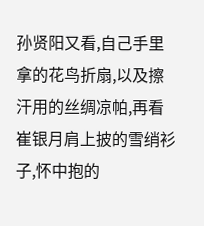孙贤阳又看,自己手里拿的花鸟折扇,以及擦汗用的丝绸凉帕,再看崔银月肩上披的雪绡衫子,怀中抱的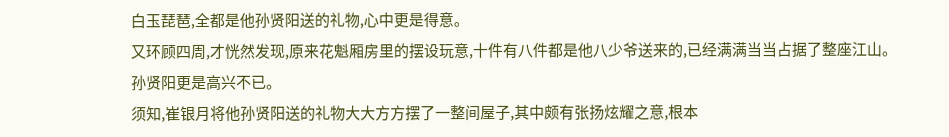白玉琵琶,全都是他孙贤阳送的礼物,心中更是得意。
又环顾四周,才恍然发现,原来花魁厢房里的摆设玩意,十件有八件都是他八少爷送来的,已经满满当当占据了整座江山。
孙贤阳更是高兴不已。
须知,崔银月将他孙贤阳送的礼物大大方方摆了一整间屋子,其中颇有张扬炫耀之意,根本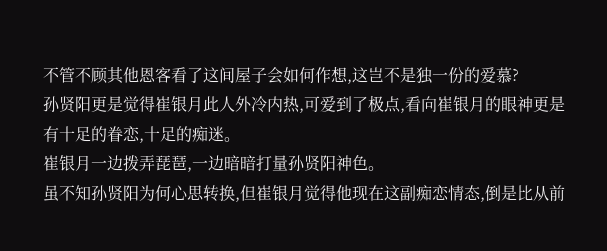不管不顾其他恩客看了这间屋子会如何作想,这岂不是独一份的爱慕?
孙贤阳更是觉得崔银月此人外冷内热,可爱到了极点,看向崔银月的眼神更是有十足的眷恋,十足的痴迷。
崔银月一边拨弄琵琶,一边暗暗打量孙贤阳神色。
虽不知孙贤阳为何心思转换,但崔银月觉得他现在这副痴恋情态,倒是比从前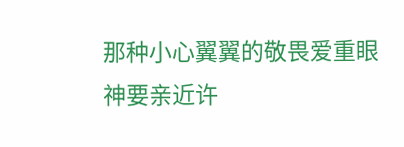那种小心翼翼的敬畏爱重眼神要亲近许